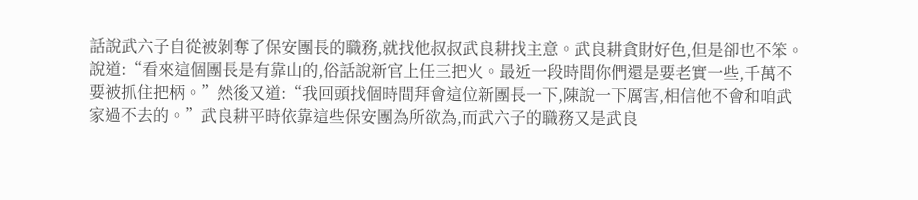話說武六子自從被剝奪了保安團長的職務,就找他叔叔武良耕找主意。武良耕貪財好色,但是卻也不笨。說道:“看來這個團長是有靠山的,俗話說新官上任三把火。最近一段時間你們還是要老實一些,千萬不要被抓住把柄。”然後又道:“我回頭找個時間拜會這位新團長一下,陳說一下厲害,相信他不會和咱武家過不去的。”武良耕平時依靠這些保安團為所欲為,而武六子的職務又是武良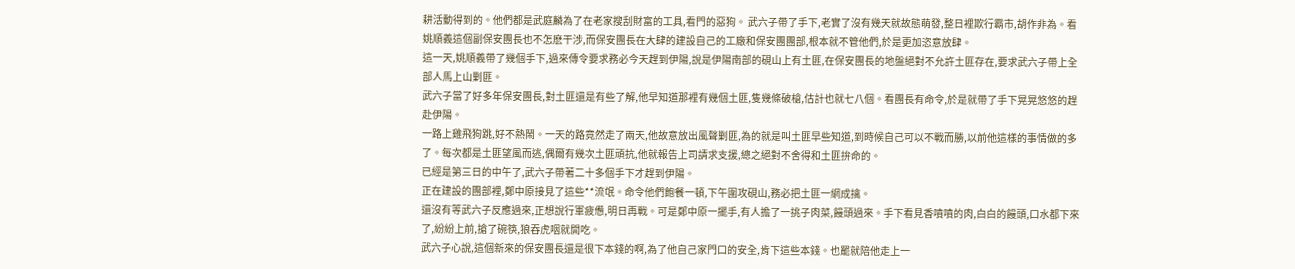耕活動得到的。他們都是武庭麟為了在老家搜刮財富的工具,看門的惡狗。 武六子帶了手下,老實了沒有幾天就故態萌發,整日裡欺行霸市,胡作非為。看姚順義這個副保安團長也不怎麽干涉,而保安團長在大肆的建設自己的工廠和保安團團部,根本就不管他們,於是更加恣意放肆。
這一天,姚順義帶了幾個手下,過來傳令要求務必今天趕到伊陽,說是伊陽南部的硯山上有土匪,在保安團長的地盤絕對不允許土匪存在,要求武六子帶上全部人馬上山剿匪。
武六子當了好多年保安團長,對土匪還是有些了解,他早知道那裡有幾個土匪,隻幾條破槍,估計也就七八個。看團長有命令,於是就帶了手下晃晃悠悠的趕赴伊陽。
一路上雞飛狗跳,好不熱鬧。一天的路竟然走了兩天,他故意放出風聲剿匪,為的就是叫土匪早些知道,到時候自己可以不戰而勝,以前他這樣的事情做的多了。每次都是土匪望風而逃,偶爾有幾次土匪頑抗,他就報告上司請求支援,總之絕對不舍得和土匪拚命的。
已經是第三日的中午了,武六子帶著二十多個手下才趕到伊陽。
正在建設的團部裡,鄭中原接見了這些**流氓。命令他們飽餐一頓,下午圍攻硯山,務必把土匪一網成擒。
還沒有等武六子反應過來,正想說行軍疲憊,明日再戰。可是鄭中原一擺手,有人擔了一挑子肉菜,饅頭過來。手下看見香噴噴的肉,白白的饅頭,口水都下來了,紛紛上前,搶了碗筷,狼吞虎咽就開吃。
武六子心說,這個新來的保安團長還是很下本錢的啊,為了他自己家門口的安全,肯下這些本錢。也罷就陪他走上一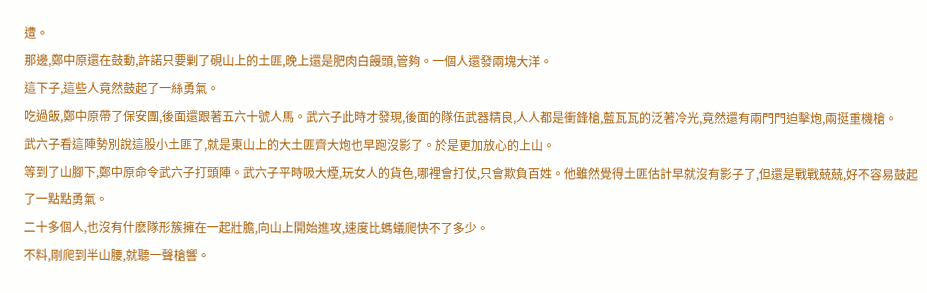遭。
那邊,鄭中原還在鼓動,許諾只要剿了硯山上的土匪,晚上還是肥肉白饅頭,管夠。一個人還發兩塊大洋。
這下子,這些人竟然鼓起了一絲勇氣。
吃過飯,鄭中原帶了保安團,後面還跟著五六十號人馬。武六子此時才發現,後面的隊伍武器精良,人人都是衝鋒槍,藍瓦瓦的泛著冷光,竟然還有兩門門迫擊炮,兩挺重機槍。
武六子看這陣勢別說這股小土匪了,就是東山上的大土匪齊大炮也早跑沒影了。於是更加放心的上山。
等到了山腳下,鄭中原命令武六子打頭陣。武六子平時吸大煙,玩女人的貨色,哪裡會打仗,只會欺負百姓。他雖然覺得土匪估計早就沒有影子了,但還是戰戰兢兢,好不容易鼓起了一點點勇氣。
二十多個人,也沒有什麽隊形簇擁在一起壯膽,向山上開始進攻,速度比螞蟻爬快不了多少。
不料,剛爬到半山腰,就聽一聲槍響。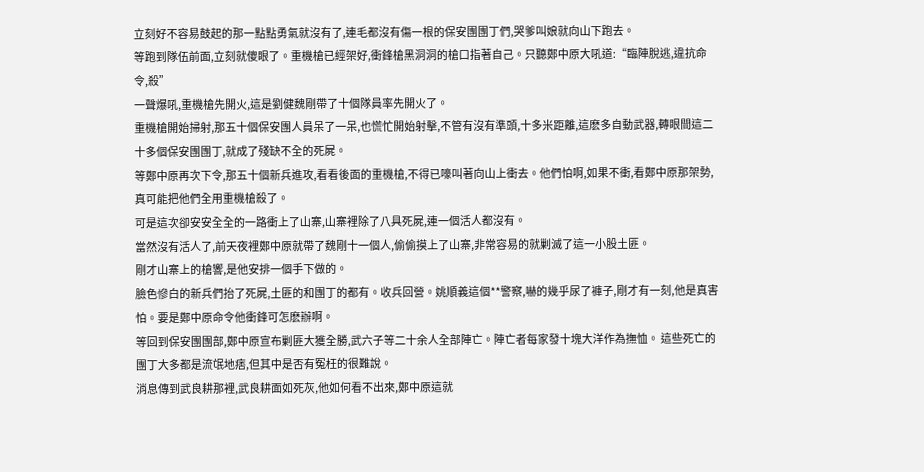立刻好不容易鼓起的那一點點勇氣就沒有了,連毛都沒有傷一根的保安團團丁們,哭爹叫娘就向山下跑去。
等跑到隊伍前面,立刻就傻眼了。重機槍已經架好,衝鋒槍黑洞洞的槍口指著自己。只聽鄭中原大吼道:“臨陣脫逃,違抗命令,殺”
一聲爆吼,重機槍先開火,這是劉健魏剛帶了十個隊員率先開火了。
重機槍開始掃射,那五十個保安團人員呆了一呆,也慌忙開始射擊,不管有沒有準頭,十多米距離,這麽多自動武器,轉眼間這二十多個保安團團丁,就成了殘缺不全的死屍。
等鄭中原再次下令,那五十個新兵進攻,看看後面的重機槍,不得已嚎叫著向山上衝去。他們怕啊,如果不衝,看鄭中原那架勢,真可能把他們全用重機槍殺了。
可是這次卻安安全全的一路衝上了山寨,山寨裡除了八具死屍,連一個活人都沒有。
當然沒有活人了,前天夜裡鄭中原就帶了魏剛十一個人,偷偷摸上了山寨,非常容易的就剿滅了這一小股土匪。
剛才山寨上的槍響,是他安排一個手下做的。
臉色慘白的新兵們抬了死屍,土匪的和團丁的都有。收兵回營。姚順義這個**警察,嚇的幾乎尿了褲子,剛才有一刻,他是真害怕。要是鄭中原命令他衝鋒可怎麽辦啊。
等回到保安團團部,鄭中原宣布剿匪大獲全勝,武六子等二十余人全部陣亡。陣亡者每家發十塊大洋作為撫恤。 這些死亡的團丁大多都是流氓地痞,但其中是否有冤枉的很難說。
消息傳到武良耕那裡,武良耕面如死灰,他如何看不出來,鄭中原這就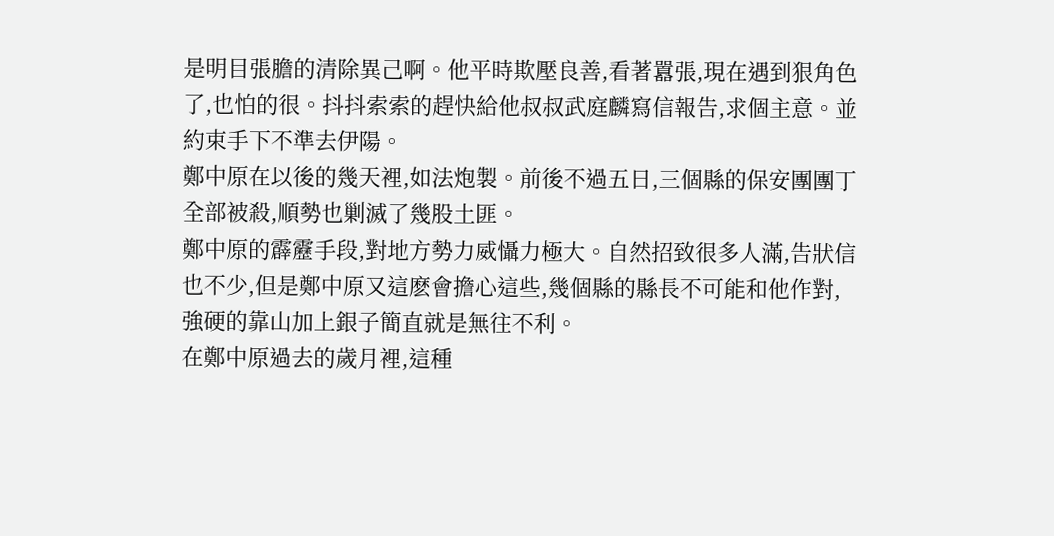是明目張膽的清除異己啊。他平時欺壓良善,看著囂張,現在遇到狠角色了,也怕的很。抖抖索索的趕快給他叔叔武庭麟寫信報告,求個主意。並約束手下不準去伊陽。
鄭中原在以後的幾天裡,如法炮製。前後不過五日,三個縣的保安團團丁全部被殺,順勢也剿滅了幾股土匪。
鄭中原的霹靂手段,對地方勢力威懾力極大。自然招致很多人滿,告狀信也不少,但是鄭中原又這麽會擔心這些,幾個縣的縣長不可能和他作對,強硬的靠山加上銀子簡直就是無往不利。
在鄭中原過去的歲月裡,這種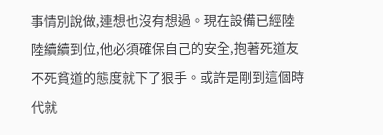事情別說做,連想也沒有想過。現在設備已經陸陸續續到位,他必須確保自己的安全,抱著死道友不死貧道的態度就下了狠手。或許是剛到這個時代就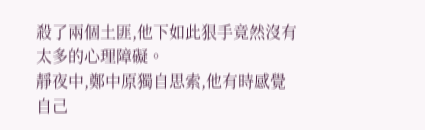殺了兩個土匪,他下如此狠手竟然沒有太多的心理障礙。
靜夜中,鄭中原獨自思索,他有時感覺自己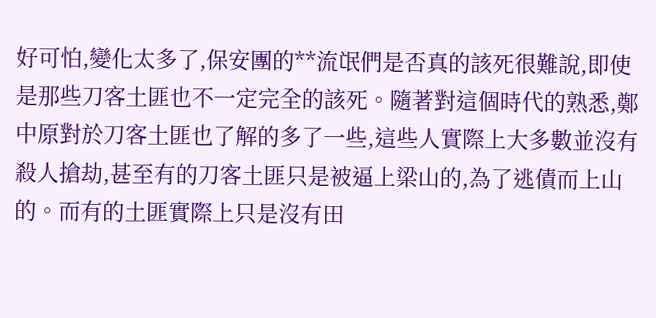好可怕,變化太多了,保安團的**流氓們是否真的該死很難說,即使是那些刀客土匪也不一定完全的該死。隨著對這個時代的熟悉,鄭中原對於刀客土匪也了解的多了一些,這些人實際上大多數並沒有殺人搶劫,甚至有的刀客土匪只是被逼上梁山的,為了逃債而上山的。而有的土匪實際上只是沒有田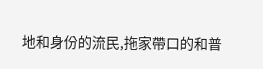地和身份的流民,拖家帶口的和普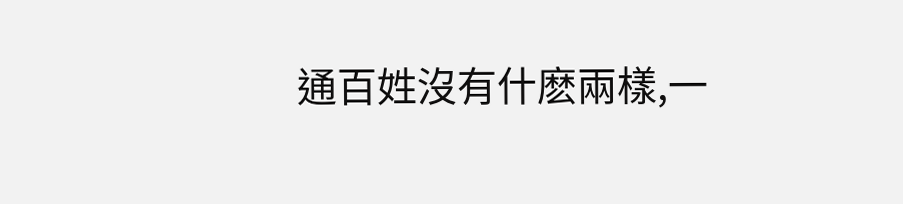通百姓沒有什麽兩樣,一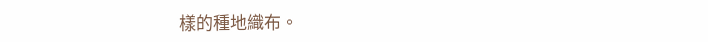樣的種地織布。